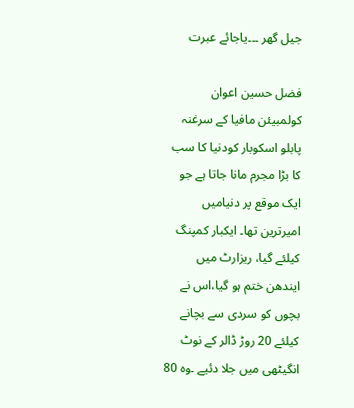جیل گھر ۔۔۔یاجائے عبرت

فضل حسین اعوان
کولمبیئن مافیا کے سرغنہ پابلو اسکوبار کودنیا کا سب کا بڑا مجرم مانا جاتا ہے جو ایک موقع پر دنیامیں امیرترین تھا۔ ایکبار کمپنگ کیلئے گیا، ریزارٹ میں ایندھن ختم ہو گیا،اس نے بچوں کو سردی سے بچانے کیلئے 20 روڑ ڈالر کے نوٹ انگیٹھی میں جلا دئیے ۔وہ 80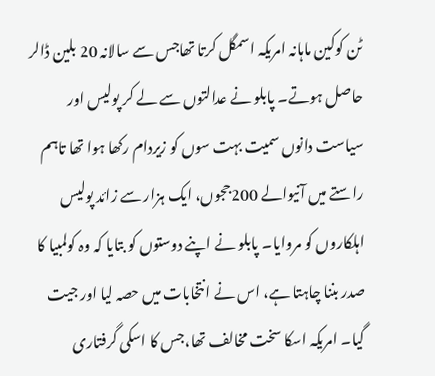ٹن کوکین ماہانہ امریکہ اسمگل کرتا تھاجس سے سالانہ 20 بلین ڈالر حاصل ہوتے۔ پابلو نے عدالتوں سے لے کر پولیس اور سیاست دانوں سمیت بہت سوں کو زیردام رکھا ہوا تھا تاہم راستے میں آنیوالے 200ججوں، ایک ہزار سے زائد پولیس اہلکاروں کو مروایا۔ پابلو نے اپنے دوستوں کو بتایا کہ وہ کولمبیا کا صدر بننا چاہتا ہے، اس نے انتخابات میں حصہ لیا اور جیت گیا۔ امریکہ اسکا سخت مخالف تھا،جس کا اسکی گرفتاری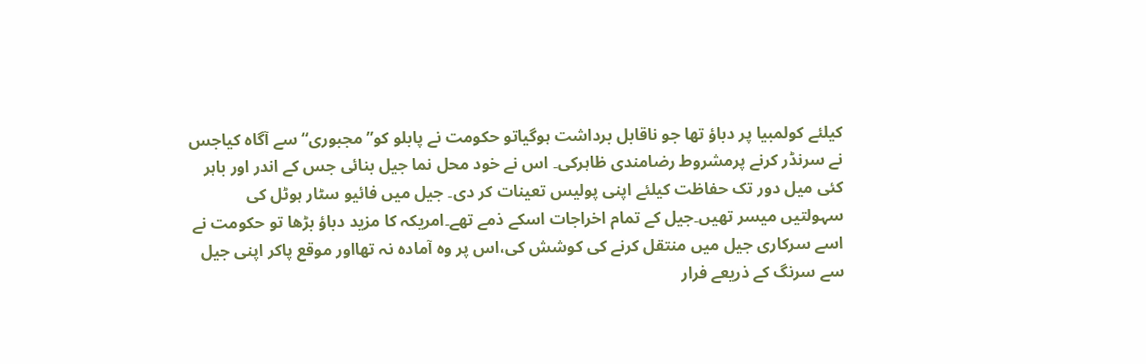کیلئے کولمبیا پر دباؤ تھا جو ناقابل برداشت ہوگیاتو حکومت نے پابلو کو”مجبوری“ سے آگاہ کیاجس نے سرنڈر کرنے پرمشروط رضامندی ظاہرکی۔ اس نے خود محل نما جیل بنائی جس کے اندر اور باہر کئی میل دور تک حفاظت کیلئے اپنی پولیس تعینات کر دی۔ جیل میں فائیو سٹار ہوٹل کی سہولتیں میسر تھیں۔جیل کے تمام اخراجات اسکے ذمے تھے۔امریکہ کا مزید دباؤ بڑھا تو حکومت نے اسے سرکاری جیل میں منتقل کرنے کی کوشش کی،اس پر وہ آمادہ نہ تھااور موقع پاکر اپنی جیل سے سرنگ کے ذریعے فرار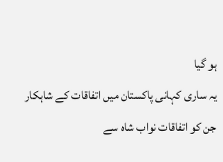ہو گیا
یہ ساری کہانی پاکستان میں اتفاقات کے شاہکار جن کو اتفاقات نواب شاہ سے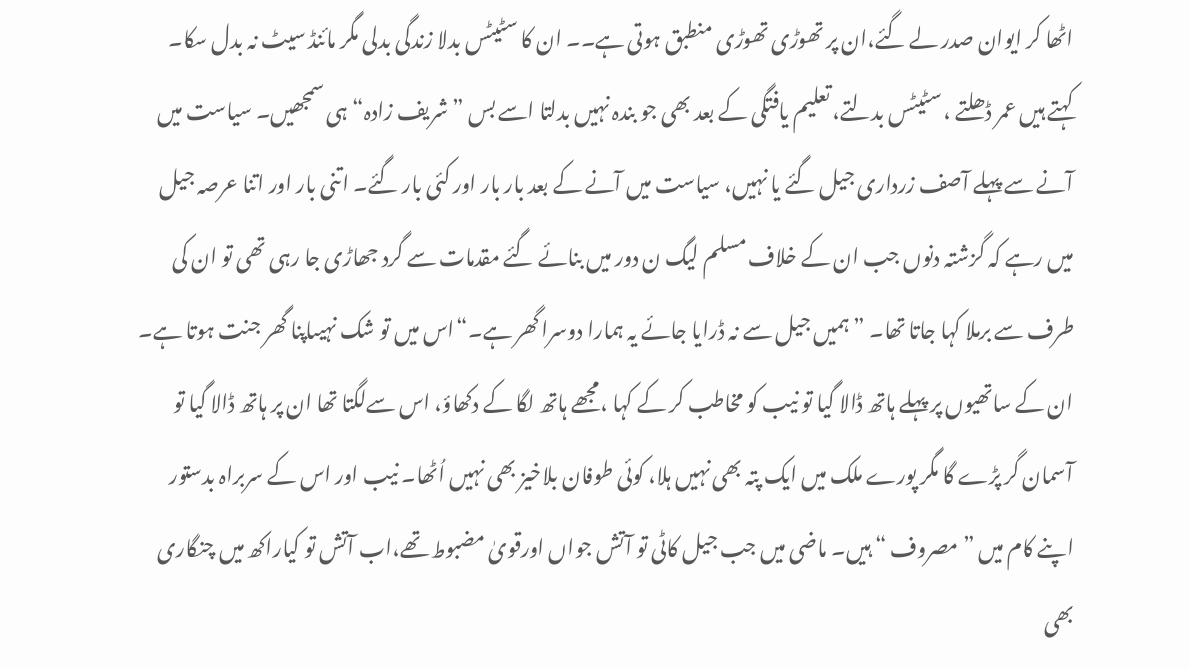اٹھا کر ایوان صدر لے گئے،ان پر تھوڑی تھوڑی منطبق ہوتی ہے۔۔ ان کا سٹیٹس بدلا زندگی بدلی مگر مائنڈ سیٹ نہ بدل سکا۔ کہتے ہیں عمر ڈھلتے ، سٹیٹس بدلتے، تعلیم یافتگی کے بعد بھی جو بندہ نہیں بدلتا اسے بس ”شریف زادہ“ ہی سمجھیں۔ سیاست میں آنے سے پہلے آصف زرداری جیل گئے یا نہیں، سیاست میں آنے کے بعد بار بار اور کئی بار گئے۔ اتنی بار اور اتنا عرصہ جیل میں رہے کہ گزشتہ دنوں جب ان کے خلاف مسلم لیگ ن دور میں بنائے گئے مقدمات سے گرد جھاڑی جا رہی تھی تو ان کی طرف سے برملا کہا جاتا تھا۔ ”ہمیں جیل سے نہ ڈرایا جائے یہ ہمارا دوسرا گھر ہے۔“اس میں تو شک نہیںاپنا گھر جنت ہوتا ہے۔ ان کے ساتھیوں پر پہلے ہاتھ ڈالا گیا تو نیب کو مخاطب کر کے کہا ،مجھے ہاتھ لگا کے دکھاؤ، اس سےلگتا تھا ان پر ہاتھ ڈالا گیا تو آسمان گر پڑے گا مگر پورے ملک میں ایک پتہ بھی نہیں ہلا، کوئی طوفان بلاخیز بھی نہیں اُٹھا۔ نیب اور اس کے سربراہ بدستور اپنے کام میں ”مصروف “ ہیں۔ ماضی میں جب جیل کاٹی تو آتش جواں اورقویٰ مضبوط تھے،اب آتش تو کیاراکھ میں چنگاری بھی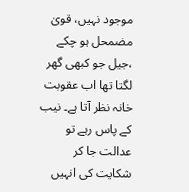موجود نہیں، قویٰ مضمحل ہو چکے ،جیل جو کبھی گھر لگتا تھا اب عقوبت خانہ نظر آتا ہے۔ نیب کے پاس رہے تو عدالت جا کر شکایت کی انہیں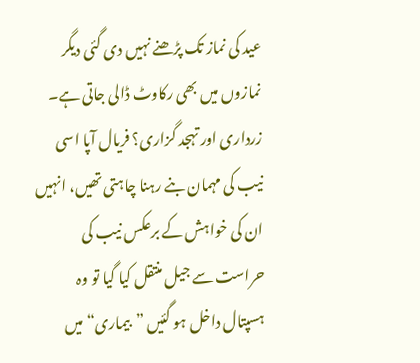عید کی نماز تک پڑھنے نہیں دی گئی دیگر نمازوں میں بھی رکاوٹ ڈالی جاتی ہے۔ زرداری اور تہجد گزاری؟ فریال آپا اسی نیب کی مہمان بنے رہنا چاہتی تھیں، انہیں ان کی خواہش کے برعکس نیب کی حراست سے جیل منتقل کیا گیا تو وہ ہسپتال داخل ہو گئیں ”بیماری“ میں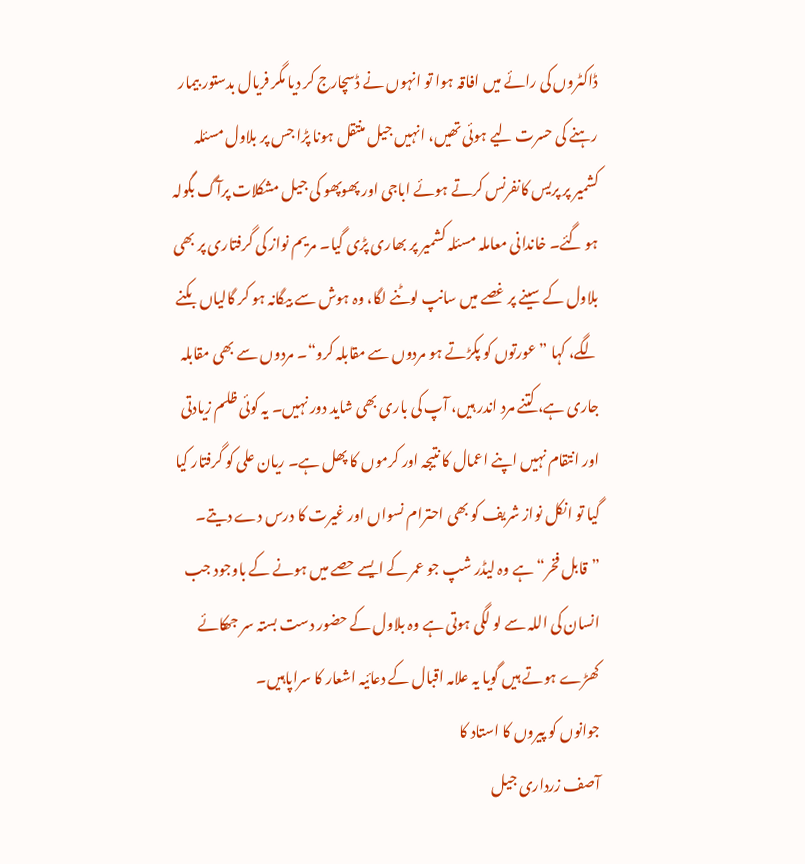ڈاکٹروں کی رائے میں افاقہ ہوا تو انہوں نے ڈسچارج کر دیا مگر فریال بدستور بیمار رہنے کی حسرت لیے ہوئی تھیں، انہیں جیل منتقل ہونا پڑا جس پر بلاول مسئلہ کشمیر پر پریس کانفرنس کرتے ہوئے اباجی اور پھوپھو کی جیل مشکلات پرآگ بگولہ ہو گئے۔ خاندانی معاملہ مسئلہ کشمیر پر بھاری پڑی گیا۔ مریم نواز کی گرفتاری پر بھی بلاول کے سینے پر غصے میں سانپ لوٹنے لگا، وہ ہوش سے بیگانہ ہو کر گالیاں بکنے لگے، کہا ”عورتوں کو پکڑتے ہو مردوں سے مقابلہ کرو“۔ مردوں سے بھی مقابلہ جاری ہے، کتنے مرد اندر ہیں، آپ کی باری بھی شاید دور نہیں۔ یہ کوئی ظلم زیادتی اور انتقام نہیں اپنے اعمال کا نتیجہ اور کرموں کا پھل ہے۔ ریان علی کو گرفتار کیا گیا تو انکل نواز شریف کو بھی احترام نسواں اور غیرت کا درس دے دیتے۔ ”قابل فخر“ ہے وہ لیڈر شپ جو عمر کے ایسے حصے میں ہونے کے باوجود جب انسان کی اللہ سے لو لگی ہوتی ہے وہ بلاول کے حضور دست بستہ سر جھکائے کھڑے ہوتے ہیں گویا یہ علامہ اقبال کے دعائیہ اشعار کا سراپاہیں۔
جوانوں کو پیروں کا استاد کا
آصف زرداری جیل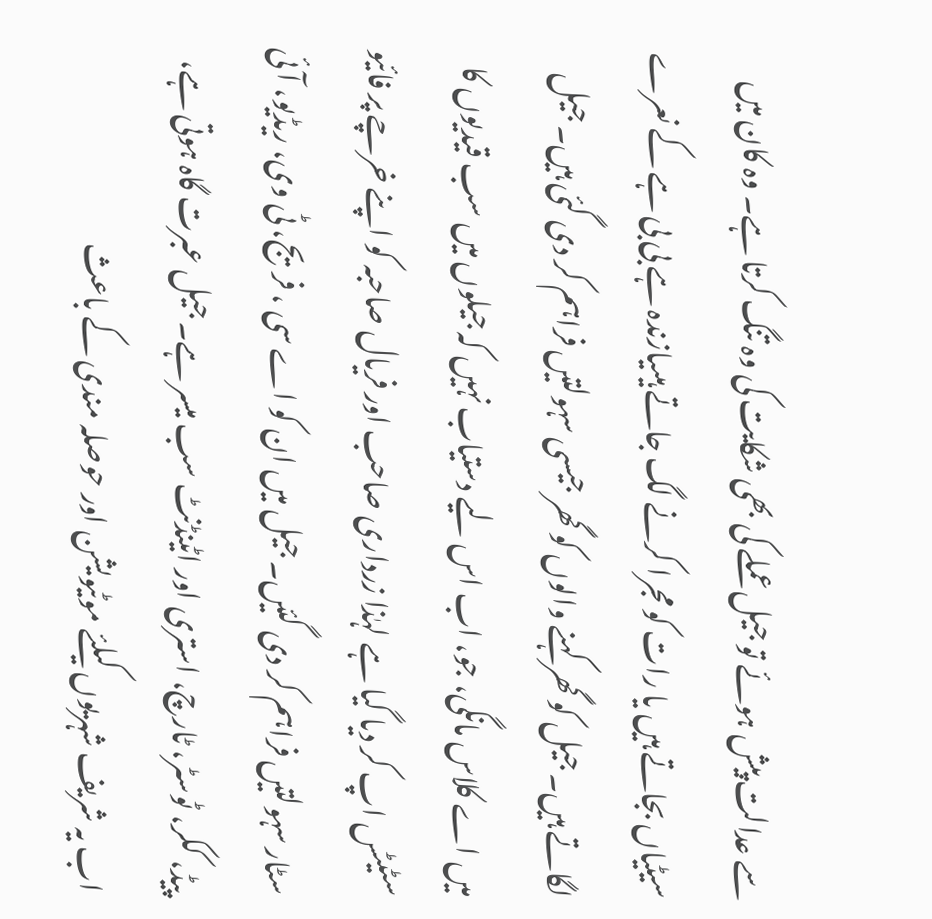سے عدالت پیش ہوئے تو جیل عملے کی بھی شکایت کی وہ تنگ کرتا ہے۔ وہ کان میں سیٹیاں بجاتے ہیں یا رات کو مجرا کرنے لگ جاتے ہیںیازندہ ہے بی بی ہے کے نعرے لگاتے ہیں۔ جیل کو گھر کہنے والوں کو گھر جیسی سہولتیں فراہم کر دی گئی ہیں۔ جیل میں اے کلاس مانگی، جو، اب اس لیے دستیاب نہیں کہ جیلوں میں سب قیدیوں کا سٹیٹس اپ کر دیا گیا ہے لہٰذا زرداری صاحب اور فریال صاحبہ کو اپنے خرچے پر فائیو سٹار سہولتیں فراہم کر دی گئیں۔ جیل میں ان کو اے سی ، فریج، ٹی وی، ریڈیو، آئی پیڈ، ککر، ٹوسٹر، ٹارچ، استری اور اٹینڈنٹ سب میسر ہے۔ جیل عبرت گاہ ہوتی ہے، اب یہ شریف شہریوں کیلئے موٹیویشن اور حوصلہ مندی کے باعث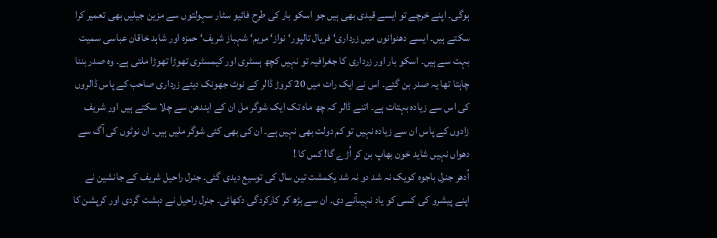ہوگی۔ اپنے خرچے تو ایسے قیدی بھی ہیں جو اسکو بار کی طرح فائیو سٹار سہولتوں سے مزین جیلیں بھی تعمیر کرا سکتے ہیں۔ ایسے دھنوانوں میں زرداری‘ فریال تالپور‘ نواز‘ مریم‘ شہباز شریف‘ حمزہ اور شاہد خاقان عباسی سمیت بہت سے ہیں۔ اسکو بار اور زرداری کا جغرافیہ تو نہیں کچھ ہسٹری اور کیمسٹری تھوڑا تھوڑا ملتی ہے۔ وہ صدر بننا چاہتا تھا یہ صدر بن گئے۔ اس نے ایک رات میں 20 کروڑ ڈالر کے نوٹ جھونک دیئے زرداری صاحب کے پاس ڈالروں کی اس سے زیادہ بہتات ہے۔ اتنے ڈالر کہ چھ ماہ تک ایک شوگر مل ان کے ایندھن سے چلا سکتے ہیں اور شریف زادوں کے پاس ان سے زیادہ نہیں تو کم دولت بھی نہیں ہے۔ ان کی بھی کئی شوگر ملیں ہیں۔ ان نوٹوں کی آگ سے دھواں نہیں شاید خون بھاپ بن کر اُڑے گا! کس کا !
اُدھر جنرل باجوہ کویک نہ شد دو نہ شد یکمشت تین سال کی توسیع دیدی گئی۔ جنرل راحیل شریف کے جانشین نے اپنے پیشرو کی کسی کو یاد نہیںآنے دی۔ ان سے بڑھ کر کارکردگی دکھائی۔ جنرل راحیل نے دہشت گردی اور کرپشن کا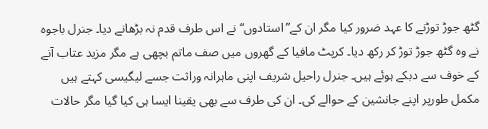گٹھ جوڑ توڑنے کا عہد ضرور کیا مگر ان کے” استادوں“ نے اس طرف قدم نہ بڑھانے دیا۔ جنرل باجوہ نے وہ گٹھ جوڑ توڑ کر رکھ دیا۔ کرپٹ مافیا کے گھروں میں صف ماتم بچھی ہے مگر مزید عتاب آنے کے خوف سے دبکے ہوئے ہیں۔ جنرل راحیل شریف اپنی ماہرانہ وراثت جسے لیگیسی کہتے ہیں مکمل طورپر اپنے جانشین کے حوالے کی۔ ان کی طرف سے بھی یقینا ایسا ہی کیا گیا مگر حالات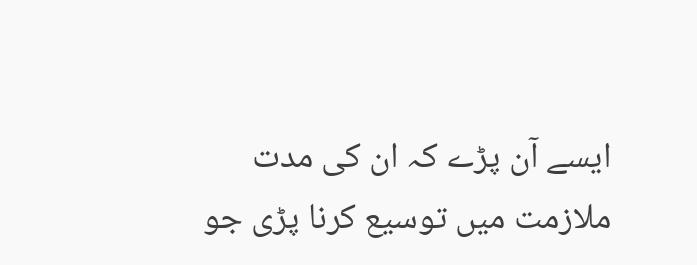ایسے آن پڑے کہ ان کی مدت ملازمت میں توسیع کرنا پڑی جو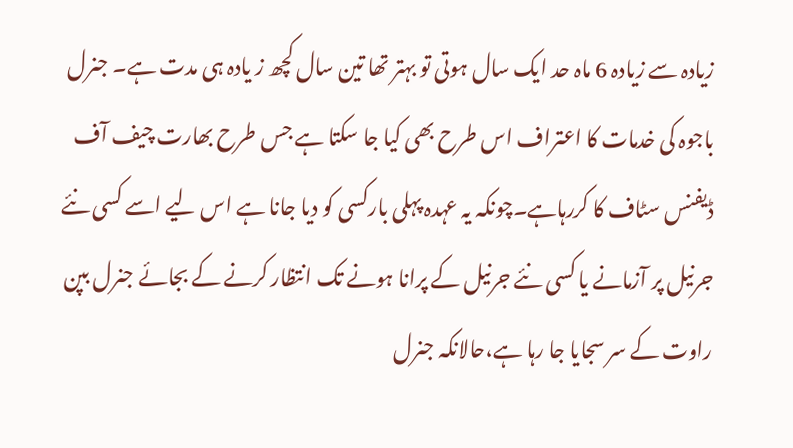زیادہ سے زیادہ 6 ماہ حد ایک سال ہوتی تو بہتر تھا تین سال کچھ ز یادہ ہی مدت ہے۔ جنرل باجوہ کی خدمات کا اعتراف اس طرح بھی کیا جا سکتا ہے جس طرح بھارت چیف آف ڈیفنس سٹاف کا کررہاہے۔چونکہ یہ عہدہ پہلی بارکسی کو دیا جانا ہے اس لیے اسے کسی نئے جرنیل پر آزمانے یا کسی نئے جرنیل کے پرانا ہونے تک انتظار کرنے کے بجائے جنرل بپن راوت کے سر سجایا جا رہا ہے،حالانکہ جنرل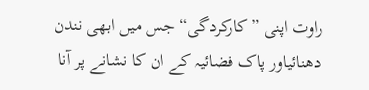راوت اپنی ”کارکردگی“ جس میں ابھی نندن دھنائیاور پاک فضائیہ کے ان کا نشانے پر آنا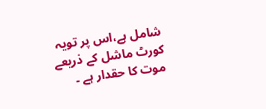شامل ہے،اس پر تویہ کورٹ ماشل کے ذریعے موت کا حقدار ہے ۔